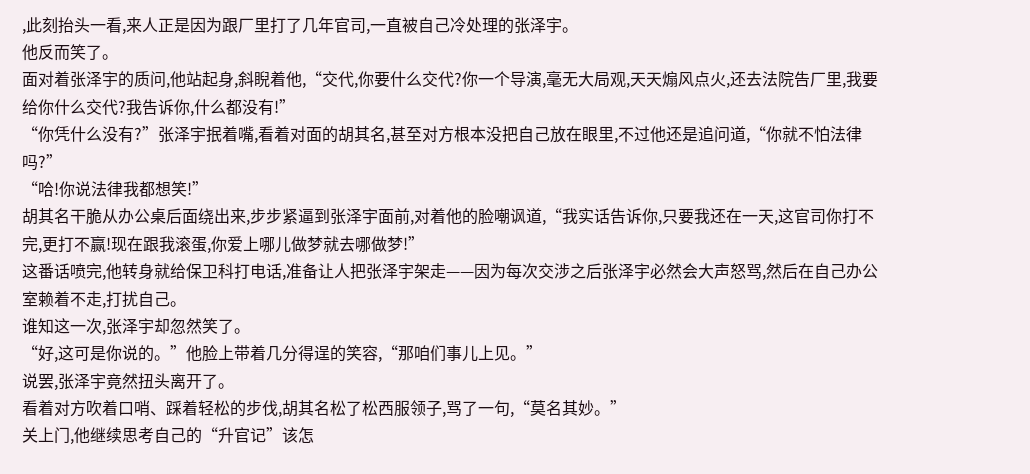,此刻抬头一看,来人正是因为跟厂里打了几年官司,一直被自己冷处理的张泽宇。
他反而笑了。
面对着张泽宇的质问,他站起身,斜睨着他,“交代,你要什么交代?你一个导演,毫无大局观,天天煽风点火,还去法院告厂里,我要给你什么交代?我告诉你,什么都没有!”
“你凭什么没有?”张泽宇抿着嘴,看着对面的胡其名,甚至对方根本没把自己放在眼里,不过他还是追问道,“你就不怕法律吗?”
“哈!你说法律我都想笑!”
胡其名干脆从办公桌后面绕出来,步步紧逼到张泽宇面前,对着他的脸嘲讽道,“我实话告诉你,只要我还在一天,这官司你打不完,更打不赢!现在跟我滚蛋,你爱上哪儿做梦就去哪做梦!”
这番话喷完,他转身就给保卫科打电话,准备让人把张泽宇架走——因为每次交涉之后张泽宇必然会大声怒骂,然后在自己办公室赖着不走,打扰自己。
谁知这一次,张泽宇却忽然笑了。
“好,这可是你说的。”他脸上带着几分得逞的笑容,“那咱们事儿上见。”
说罢,张泽宇竟然扭头离开了。
看着对方吹着口哨、踩着轻松的步伐,胡其名松了松西服领子,骂了一句,“莫名其妙。”
关上门,他继续思考自己的“升官记”该怎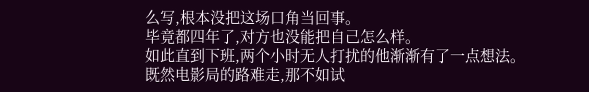么写,根本没把这场口角当回事。
毕竟都四年了,对方也没能把自己怎么样。
如此直到下班,两个小时无人打扰的他渐渐有了一点想法。
既然电影局的路难走,那不如试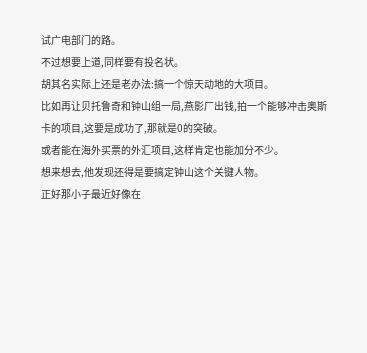试广电部门的路。
不过想要上道,同样要有投名状。
胡其名实际上还是老办法:搞一个惊天动地的大项目。
比如再让贝托鲁奇和钟山组一局,燕影厂出钱,拍一个能够冲击奥斯卡的项目,这要是成功了,那就是0的突破。
或者能在海外买票的外汇项目,这样肯定也能加分不少。
想来想去,他发现还得是要搞定钟山这个关键人物。
正好那小子最近好像在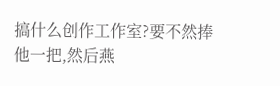搞什么创作工作室?要不然捧他一把,然后燕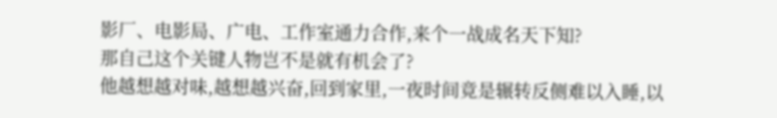影厂、电影局、广电、工作室通力合作,来个一战成名天下知?
那自己这个关键人物岂不是就有机会了?
他越想越对味,越想越兴奋,回到家里,一夜时间竟是辗转反侧难以入睡,以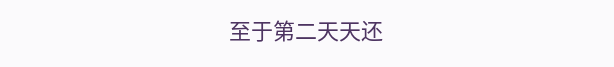至于第二天天还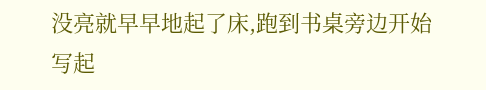没亮就早早地起了床,跑到书桌旁边开始写起